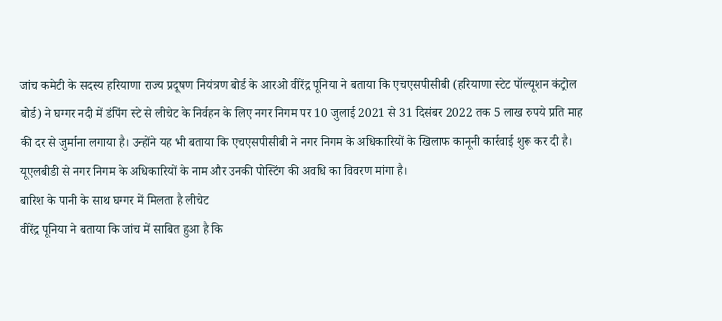जांच कमेटी के सदस्य हरियाणा राज्य प्रदूषण नियंत्रण बोर्ड के आरओ वीरेंद्र पूनिया ने बताया कि एचएसपीसीबी (हरियाणा स्टेट पॉल्यूशन कंट्रोल बोर्ड) ने घग्गर नदी में डंपिंग स्टे से लीचेट के निर्वहन के लिए नगर निगम पर 10 जुलाई 2021 से 31 दिसंबर 2022 तक 5 लाख रुपये प्रति माह की दर से जुर्माना लगाया है। उन्होंने यह भी बताया कि एचएसपीसीबी ने नगर निगम के अधिकारियों के खिलाफ कानूनी कार्रवाई शुरू कर दी है। यूएलबीडी से नगर निगम के अधिकारियों के नाम और उनकी पोस्टिंग की अवधि का विवरण मांगा है।
बारिश के पानी के साथ घग्गर में मिलता है लीचेट
वीरेंद्र पूनिया ने बताया कि जांच में साबित हुआ है कि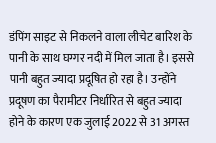डंपिंग साइट से निकलने वाला लीचेट बारिश के पानी के साथ घग्गर नदी में मिल जाता है। इससे पानी बहुत ज्यादा प्रदूषित हो रहा है। उन्होंने प्रदूषण का पैरामीटर निर्धारित से बहुत ज्यादा होने के कारण एक जुलाई 2022 से 31 अगस्त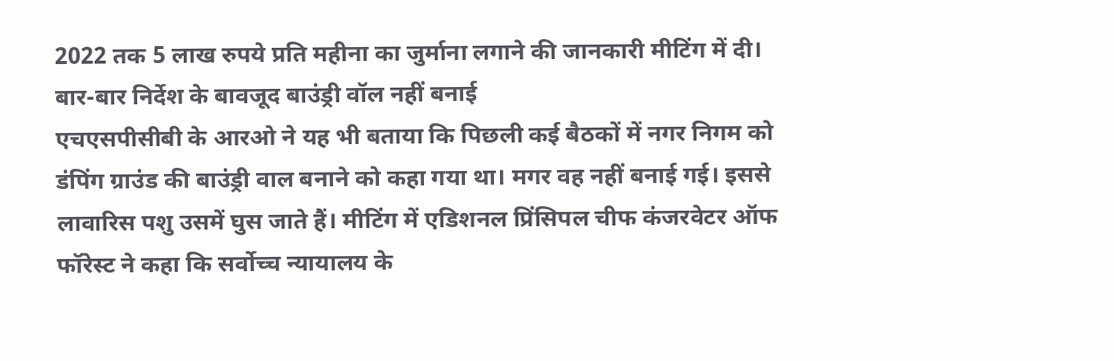2022 तक 5 लाख रुपये प्रति महीना का जुर्माना लगाने की जानकारी मीटिंग में दी।
बार-बार निर्देश के बावजूद बाउंड्री वॉल नहीं बनाई
एचएसपीसीबी के आरओ ने यह भी बताया कि पिछली कई बैठकों में नगर निगम को डंपिंग ग्राउंड की बाउंड्री वाल बनाने को कहा गया था। मगर वह नहीं बनाई गई। इससे लावारिस पशु उसमें घुस जाते हैं। मीटिंग में एडिशनल प्रिंसिपल चीफ कंजरवेटर ऑफ फॉरेस्ट ने कहा कि सर्वोच्च न्यायालय के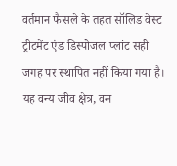वर्तमान फैसले के तहत सॉलिड वेस्ट ट्रीटमेंट एंड डिस्पोजल प्लांट सही जगह पर स्थापित नहीं किया गया है। यह वन्य जीव क्षेत्र, वन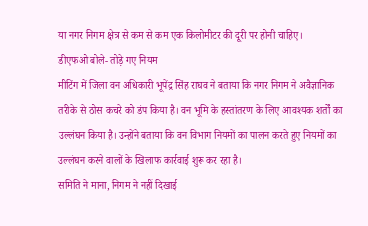या नगर निगम क्षेत्र से कम से कम एक किलोमीटर की दूरी पर होनी चाहिए।
डीएफओ बोले- तोड़े गए नियम
मीटिंग में जिला वन अधिकारी भूपेंद्र सिंह राघव ने बताया कि नगर निगम ने अवैज्ञानिक तरीके से ठोस कचरे को डंप किया है। वन भूमि के हस्तांतरण के लिए आवश्यक शर्तों का उल्लंघन किया है। उन्होंने बताया कि वन विभाग नियमों का पालन करते हुए नियमों का उल्लंघन करने वालों के खिलाफ कार्रवाई शुरू कर रहा है।
समिति ने माना, निगम ने नहीं दिखाई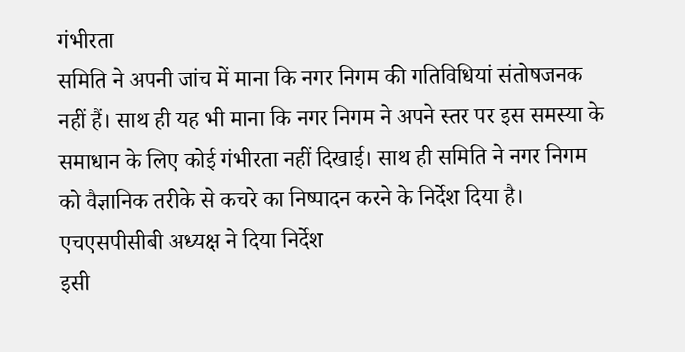गंभीरता
समिति ने अपनी जांच में माना कि नगर निगम की गतिविधियां संतोषजनक नहीं हैं। साथ ही यह भी माना कि नगर निगम ने अपने स्तर पर इस समस्या के समाधान के लिए कोई गंभीरता नहीं दिखाई। साथ ही समिति ने नगर निगम को वैज्ञानिक तरीके से कचरे का निष्पादन करने के निर्देश दिया है।
एचएसपीसीबी अध्यक्ष ने दिया निर्देश
इसी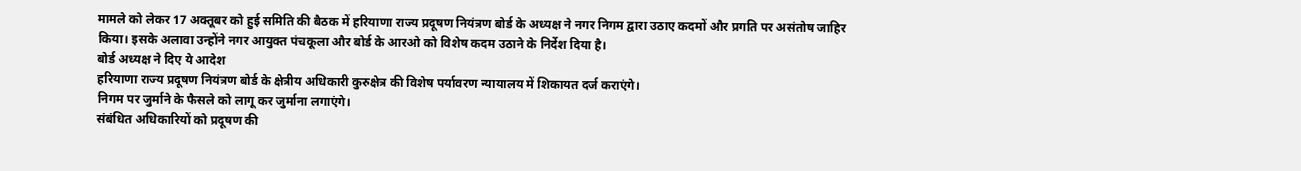मामले को लेकर 17 अक्तूबर को हुई समिति की बैठक में हरियाणा राज्य प्रदूषण नियंत्रण बोर्ड के अध्यक्ष ने नगर निगम द्वारा उठाए कदमों और प्रगति पर असंतोष जाहिर किया। इसके अलावा उन्होंने नगर आयुक्त पंचकूला और बोर्ड के आरओ को विशेष कदम उठाने के निर्देश दिया है।
बोर्ड अध्यक्ष ने दिए ये आदेश
हरियाणा राज्य प्रदूषण नियंत्रण बोर्ड के क्षेत्रीय अधिकारी कुरुक्षेत्र की विशेष पर्यावरण न्यायालय में शिकायत दर्ज कराएंगे।
निगम पर जुर्माने के फैसले को लागू कर जुर्माना लगाएंगे।
संबंधित अधिकारियों को प्रदूषण की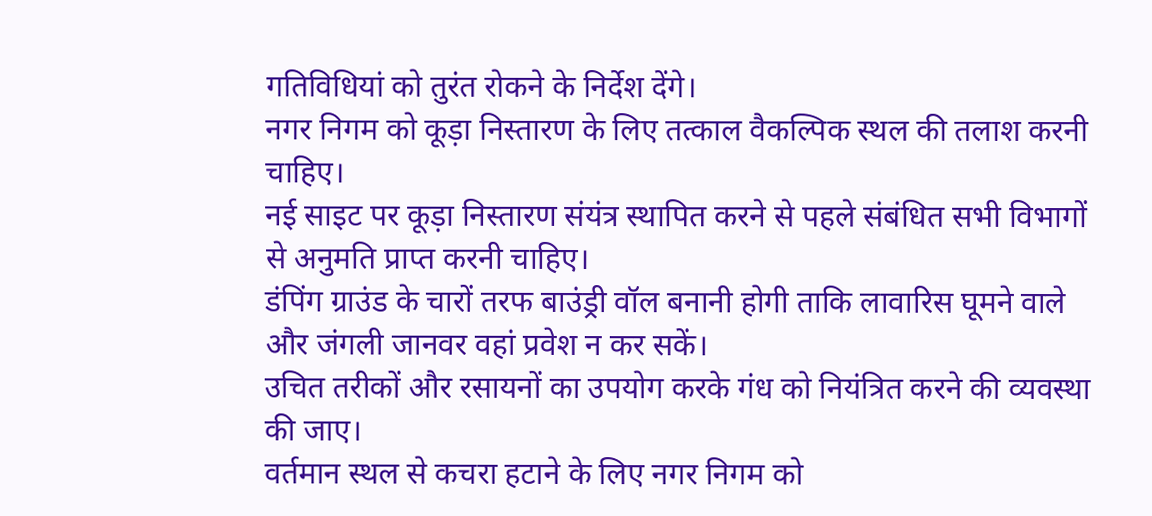गतिविधियां को तुरंत रोकने के निर्देश देंगे।
नगर निगम को कूड़ा निस्तारण के लिए तत्काल वैकल्पिक स्थल की तलाश करनी चाहिए।
नई साइट पर कूड़ा निस्तारण संयंत्र स्थापित करने से पहले संबंधित सभी विभागों से अनुमति प्राप्त करनी चाहिए।
डंपिंग ग्राउंड के चारों तरफ बाउंड्री वॉल बनानी होगी ताकि लावारिस घूमने वाले और जंगली जानवर वहां प्रवेश न कर सकें।
उचित तरीकों और रसायनों का उपयोग करके गंध को नियंत्रित करने की व्यवस्था की जाए।
वर्तमान स्थल से कचरा हटाने के लिए नगर निगम को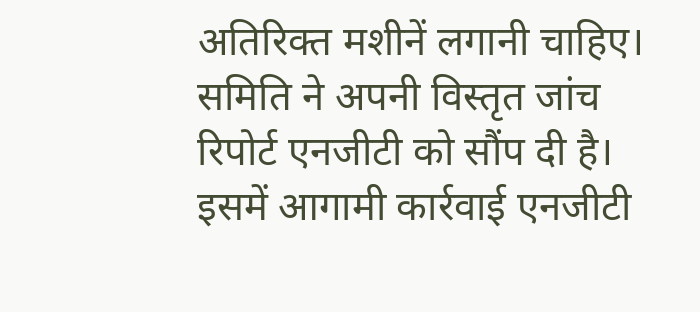अतिरिक्त मशीनें लगानी चाहिए।
समिति ने अपनी विस्तृत जांच रिपोर्ट एनजीटी को सौंप दी है। इसमें आगामी कार्रवाई एनजीटी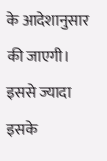के आदेशानुसार की जाएगी। इससे ज्यादा इसके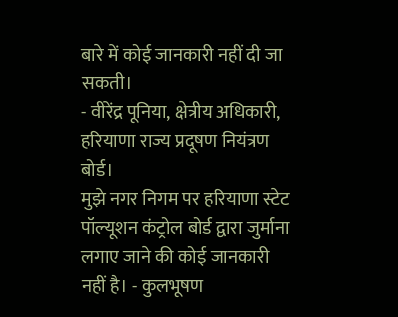बारे में कोई जानकारी नहीं दी जा सकती।
- वीरेंद्र पूनिया, क्षेत्रीय अधिकारी, हरियाणा राज्य प्रदूषण नियंत्रण बोर्ड।
मुझे नगर निगम पर हरियाणा स्टेट पॉल्यूशन कंट्रोल बोर्ड द्वारा जुर्माना लगाए जाने की कोई जानकारी नहीं है। - कुलभूषण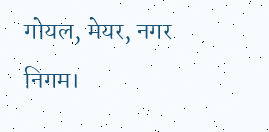गोयल, मेयर, नगर निगम।